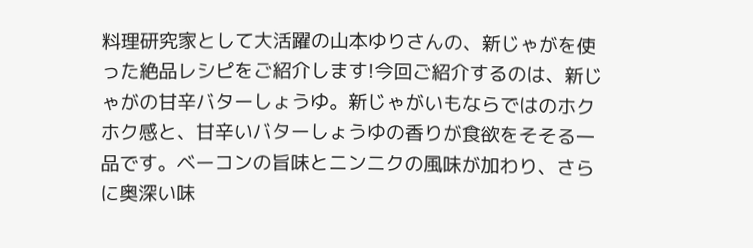料理研究家として大活躍の山本ゆりさんの、新じゃがを使った絶品レシピをご紹介します!今回ご紹介するのは、新じゃがの甘辛バターしょうゆ。新じゃがいもならではのホクホク感と、甘辛いバターしょうゆの香りが食欲をそそる一品です。ベーコンの旨味とニンニクの風味が加わり、さらに奥深い味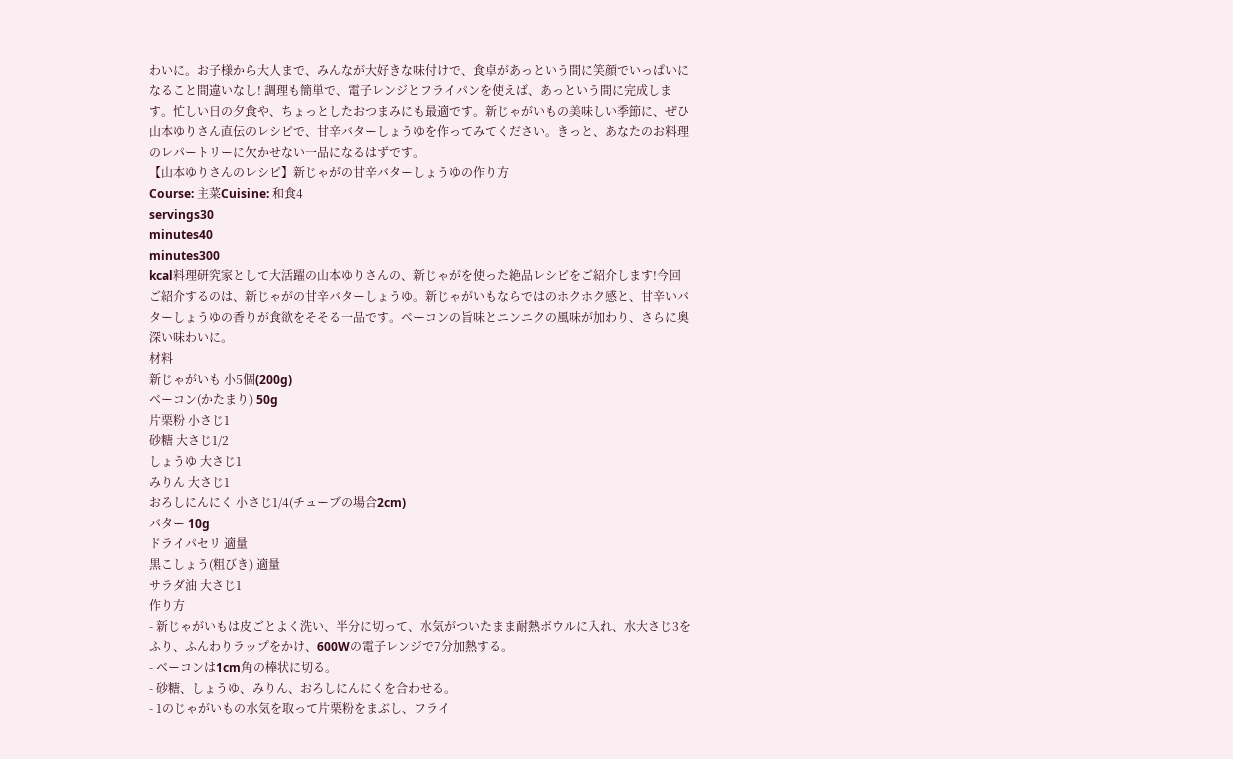わいに。お子様から大人まで、みんなが大好きな味付けで、食卓があっという間に笑顔でいっぱいになること間違いなし! 調理も簡単で、電子レンジとフライパンを使えば、あっという間に完成します。忙しい日の夕食や、ちょっとしたおつまみにも最適です。新じゃがいもの美味しい季節に、ぜひ山本ゆりさん直伝のレシピで、甘辛バターしょうゆを作ってみてください。きっと、あなたのお料理のレパートリーに欠かせない一品になるはずです。
【山本ゆりさんのレシピ】新じゃがの甘辛バターしょうゆの作り方
Course: 主菜Cuisine: 和食4
servings30
minutes40
minutes300
kcal料理研究家として大活躍の山本ゆりさんの、新じゃがを使った絶品レシピをご紹介します!今回ご紹介するのは、新じゃがの甘辛バターしょうゆ。新じゃがいもならではのホクホク感と、甘辛いバターしょうゆの香りが食欲をそそる一品です。ベーコンの旨味とニンニクの風味が加わり、さらに奥深い味わいに。
材料
新じゃがいも 小5個(200g)
ベーコン(かたまり) 50g
片栗粉 小さじ1
砂糖 大さじ1/2
しょうゆ 大さじ1
みりん 大さじ1
おろしにんにく 小さじ1/4(チューブの場合2cm)
バター 10g
ドライパセリ 適量
黒こしょう(粗びき) 適量
サラダ油 大さじ1
作り方
- 新じゃがいもは皮ごとよく洗い、半分に切って、水気がついたまま耐熱ボウルに入れ、水大さじ3をふり、ふんわりラップをかけ、600Wの電子レンジで7分加熱する。
- ベーコンは1cm角の棒状に切る。
- 砂糖、しょうゆ、みりん、おろしにんにくを合わせる。
- 1のじゃがいもの水気を取って片栗粉をまぶし、フライ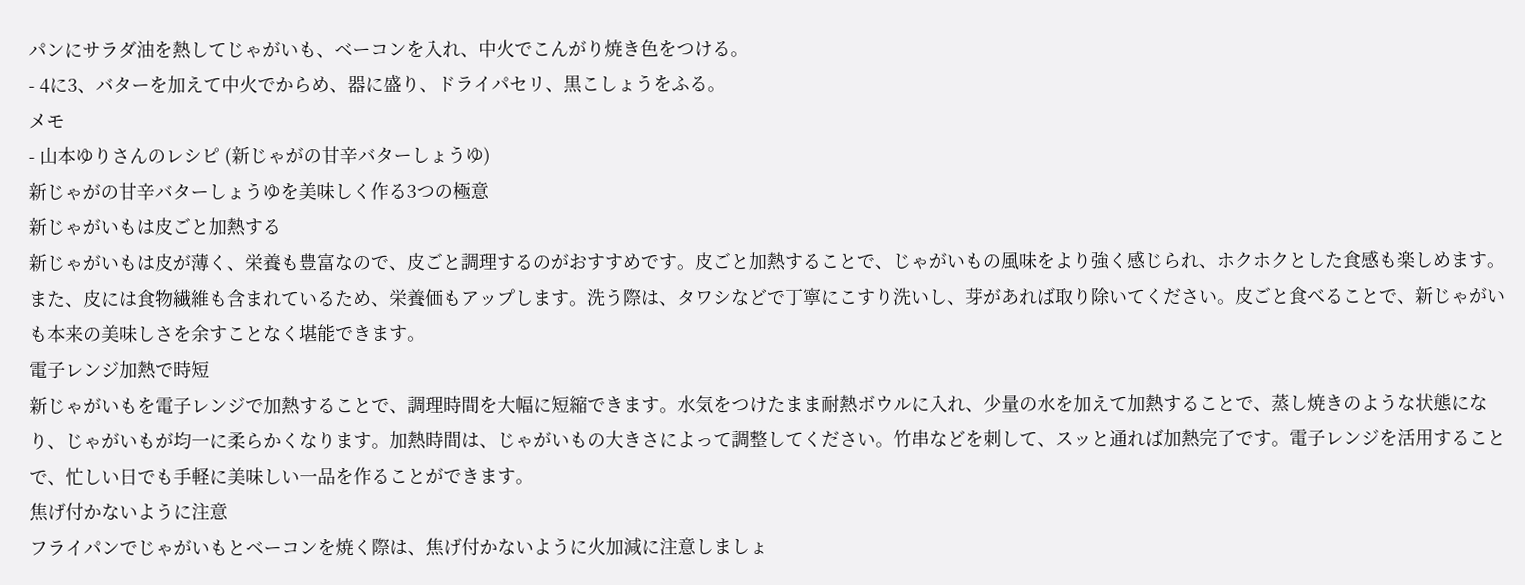パンにサラダ油を熱してじゃがいも、ベーコンを入れ、中火でこんがり焼き色をつける。
- 4に3、バターを加えて中火でからめ、器に盛り、ドライパセリ、黒こしょうをふる。
メモ
- 山本ゆりさんのレシピ (新じゃがの甘辛バターしょうゆ)
新じゃがの甘辛バターしょうゆを美味しく作る3つの極意
新じゃがいもは皮ごと加熱する
新じゃがいもは皮が薄く、栄養も豊富なので、皮ごと調理するのがおすすめです。皮ごと加熱することで、じゃがいもの風味をより強く感じられ、ホクホクとした食感も楽しめます。また、皮には食物繊維も含まれているため、栄養価もアップします。洗う際は、タワシなどで丁寧にこすり洗いし、芽があれば取り除いてください。皮ごと食べることで、新じゃがいも本来の美味しさを余すことなく堪能できます。
電子レンジ加熱で時短
新じゃがいもを電子レンジで加熱することで、調理時間を大幅に短縮できます。水気をつけたまま耐熱ボウルに入れ、少量の水を加えて加熱することで、蒸し焼きのような状態になり、じゃがいもが均一に柔らかくなります。加熱時間は、じゃがいもの大きさによって調整してください。竹串などを刺して、スッと通れば加熱完了です。電子レンジを活用することで、忙しい日でも手軽に美味しい一品を作ることができます。
焦げ付かないように注意
フライパンでじゃがいもとベーコンを焼く際は、焦げ付かないように火加減に注意しましょ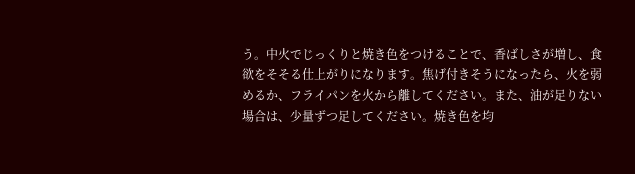う。中火でじっくりと焼き色をつけることで、香ばしさが増し、食欲をそそる仕上がりになります。焦げ付きそうになったら、火を弱めるか、フライパンを火から離してください。また、油が足りない場合は、少量ずつ足してください。焼き色を均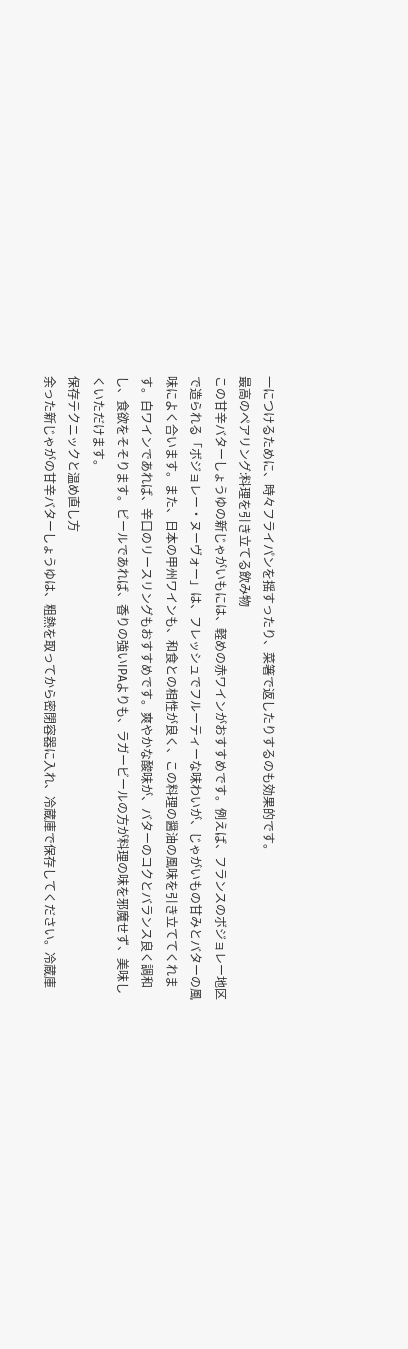一につけるために、時々フライパンを揺すったり、菜箸で返したりするのも効果的です。
最高のペアリング:料理を引き立てる飲み物
この甘辛バターしょうゆの新じゃがいもには、軽めの赤ワインがおすすめです。例えば、フランスのボジョレー地区で造られる「ボジョレー・ヌーヴォー」は、フレッシュでフルーティーな味わいが、じゃがいもの甘みとバターの風味によく合います。また、日本の甲州ワインも、和食との相性が良く、この料理の醤油の風味を引き立ててくれます。白ワインであれば、辛口のリースリングもおすすめです。爽やかな酸味が、バターのコクとバランス良く調和し、食欲をそそります。ビールであれば、香りの強いIPAよりも、ラガービールの方が料理の味を邪魔せず、美味しくいただけます。
保存テクニックと温め直し方
余った新じゃがの甘辛バターしょうゆは、粗熱を取ってから密閉容器に入れ、冷蔵庫で保存してください。冷蔵庫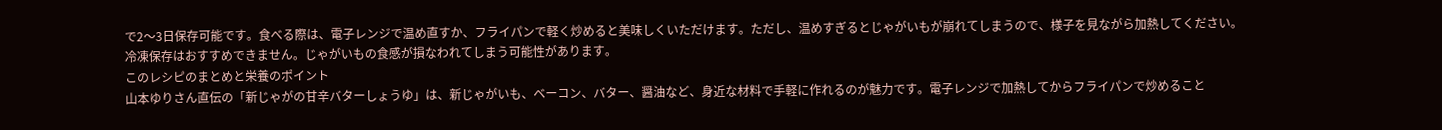で2〜3日保存可能です。食べる際は、電子レンジで温め直すか、フライパンで軽く炒めると美味しくいただけます。ただし、温めすぎるとじゃがいもが崩れてしまうので、様子を見ながら加熱してください。冷凍保存はおすすめできません。じゃがいもの食感が損なわれてしまう可能性があります。
このレシピのまとめと栄養のポイント
山本ゆりさん直伝の「新じゃがの甘辛バターしょうゆ」は、新じゃがいも、ベーコン、バター、醤油など、身近な材料で手軽に作れるのが魅力です。電子レンジで加熱してからフライパンで炒めること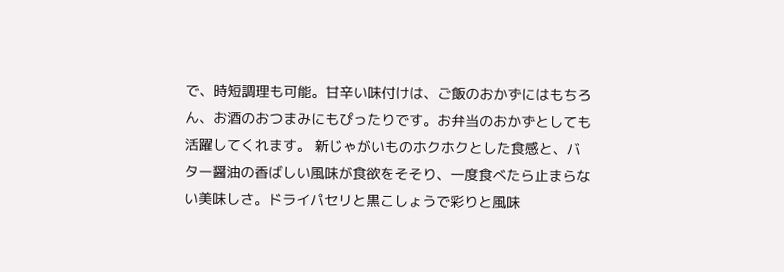で、時短調理も可能。甘辛い味付けは、ご飯のおかずにはもちろん、お酒のおつまみにもぴったりです。お弁当のおかずとしても活躍してくれます。 新じゃがいものホクホクとした食感と、バター醤油の香ばしい風味が食欲をそそり、一度食べたら止まらない美味しさ。ドライパセリと黒こしょうで彩りと風味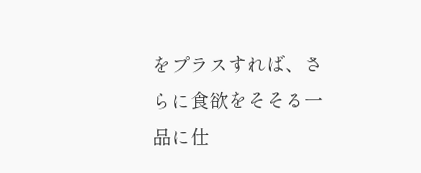をプラスすれば、さらに食欲をそそる一品に仕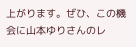上がります。ぜひ、この機会に山本ゆりさんのレ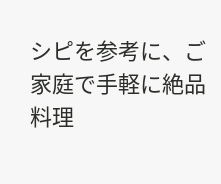シピを参考に、ご家庭で手軽に絶品料理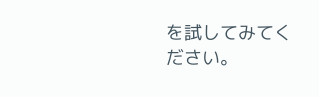を試してみてください。